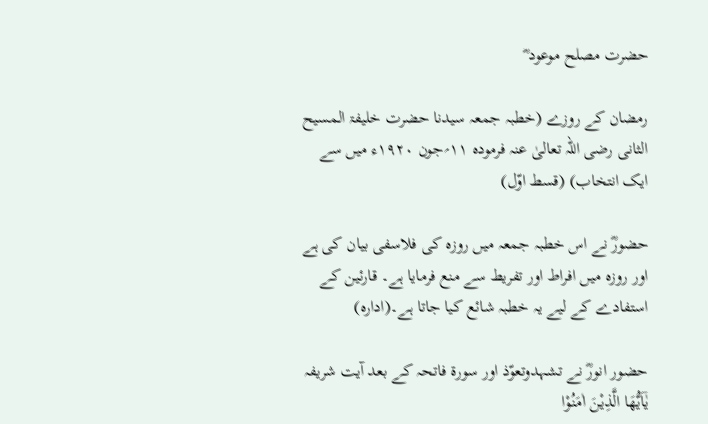حضرت مصلح موعود ؓ

رمضان کے روزے (خطبہ جمعہ سیدنا حضرت خلیفۃ المسیح الثانی رضی اللہ تعالیٰ عنہ فرموده ۱۱؍جون ۱۹۲۰ء میں سے ایک انتخاب) (قسط اوّل)

حضورؓ نے اس خطبہ جمعہ میں روزہ کی فلاسفی بیان کی ہے اور روزہ میں افراط اور تفریط سے منع فرمایا ہے۔ قارئین کے استفادے کے لیے یہ خطبہ شائع کیا جاتا ہے۔(ادارہ)

حضور انورؓ نے تشہدوتعوّذ اور سورۃ فاتحہ کے بعد آیت شریفہ يٰۤاَيُّهَا الَّذِيْنَ اٰمَنُوْا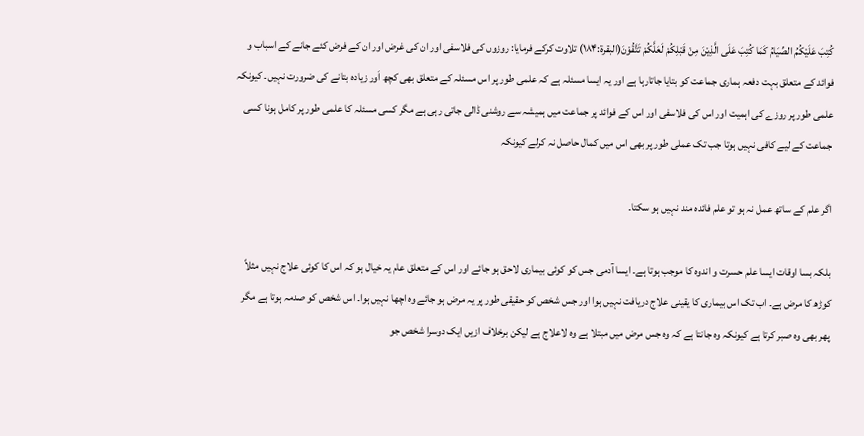كُتِبَ عَلَيْكُمُ الصِّيَامُ كَمَا كُتِبَ عَلَى الَّذِيْنَ مِنْ قَبْلِكُمْ لَعَلَّكُمْ تَتَّقُوْنَ(البقرۃ:۱۸۴) تلاوت کرکے فرمایا: روزوں کی فلاسفی اور ان کی غرض اور ان کے فرض کئے جانے کے اسباب و فوائد کے متعلق بہت دفعہ ہماری جماعت کو بتایا جاتارہا ہے اور یہ ایسا مسئلہ ہے کہ علمی طور پر اس مسئلہ کے متعلق بھی کچھ اَور زیادہ بتانے کی ضرورت نہیں۔ کیونکہ علمی طور پر روزے کی اہمیت اور اس کی فلاسفی اور اس کے فوائد پر جماعت میں ہمیشہ سے روشنی ڈالی جاتی رہی ہے مگر کسی مسئلہ کا علمی طور پر کامل ہونا کسی جماعت کے لیے کافی نہیں ہوتا جب تک عملی طور پر بھی اس میں کمال حاصل نہ کرلے کیونکہ

اگر علم کے ساتھ عمل نہ ہو تو علم فائدہ مند نہیں ہو سکتا۔

بلکہ بسا اوقات ایسا علم حسرت و اندوہ کا موجب ہوتا ہے۔ ایسا آدمی جس کو کوئی بیماری لاحق ہو جائے اور اس کے متعلق عام یہ خیال ہو کہ اس کا کوئی علاج نہیں مثلاً کوڑھ کا مرض ہے۔ اب تک اس بیماری کا یقینی علاج دریافت نہیں ہوا اور جس شخص کو حقیقی طور پر یہ مرض ہو جائے وہ اچھا نہیں ہوا۔ اس شخص کو صدمہ ہوتا ہے مگر پھر بھی وہ صبر کرتا ہے کیونکہ وہ جانتا ہے کہ وہ جس مرض میں مبتلا ہے وہ لاعلاج ہے لیکن برخلاف ازیں ایک دوسرا شخص جو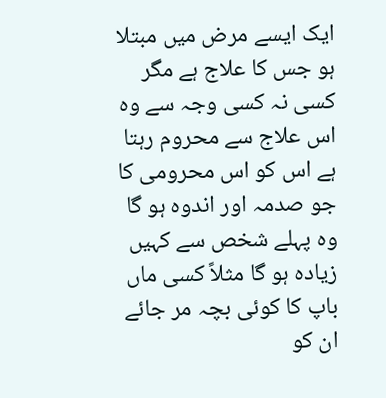ایک ایسے مرض میں مبتلا ہو جس کا علاج ہے مگر کسی نہ کسی وجہ سے وہ اس علاج سے محروم رہتا ہے اس کو اس محرومی کا جو صدمہ اور اندوہ ہو گا وہ پہلے شخص سے کہیں زیادہ ہو گا مثلاً کسی ماں باپ کا کوئی بچہ مر جائے ان کو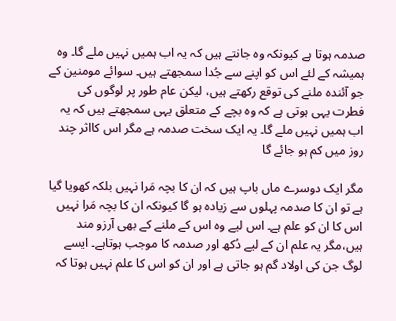صدمہ ہوتا ہے کیونکہ وہ جانتے ہیں کہ یہ اب ہمیں نہیں ملے گا۔ وہ ہمیشہ کے لئے اس کو اپنے سے جُدا سمجھتے ہیں۔ سوائے مومنین کے جو آئندہ ملنے کی توقع رکھتے ہیں، لیکن عام طور پر لوگوں کی فطرت یہی ہوتی ہے کہ وہ بچے کے متعلق یہی سمجھتے ہیں کہ یہ اب ہمیں نہیں ملے گا۔ یہ ایک سخت صدمہ ہے مگر اس کااثر چند روز میں کم ہو جائے گا

مگر ایک دوسرے ماں باپ ہیں کہ ان کا بچہ مَرا نہیں بلکہ کھویا گیا ہے تو ان کا صدمہ پہلوں سے زیادہ ہو گا کیونکہ ان کا بچہ مَرا نہیں اس کا ان کو علم ہے۔ اس لیے وہ اس کے ملنے کے بھی آرزو مند ہیں،مگر یہ علم ان کے لیے دُکھ اور صدمہ کا موجب ہوتاہے۔ ایسے لوگ جن کی اولاد گم ہو جاتی ہے اور ان کو اس کا علم نہیں ہوتا کہ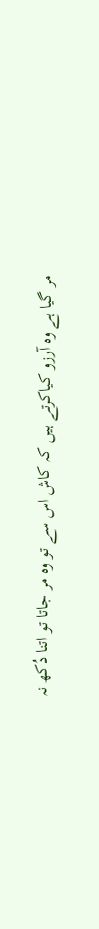مر گیا ہے وہ آرزو کیاکرتے ہیں کہ کاش اس سے تو وہ مر جاتا تو اتنا دُکھ نہ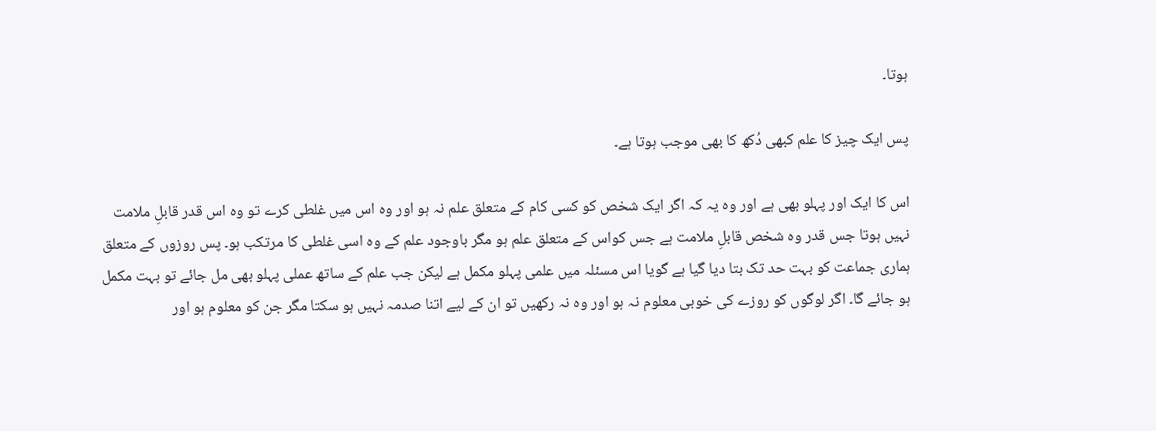ہوتا۔

پس ایک چیز کا علم کبھی دُکھ کا بھی موجب ہوتا ہے۔

اس کا ایک اور پہلو بھی ہے اور وہ یہ کہ اگر ایک شخص کو کسی کام کے متعلق علم نہ ہو اور وہ اس میں غلطی کرے تو وہ اس قدر قابلِ ملامت نہیں ہوتا جس قدر وہ شخص قابلِ ملامت ہے جس کواس کے متعلق علم ہو مگر باوجود علم کے وہ اسی غلطی کا مرتکب ہو۔ پس روزوں کے متعلق ہماری جماعت کو بہت حد تک بتا دیا گیا ہے گویا اس مسئلہ میں علمی پہلو مکمل ہے لیکن جب علم کے ساتھ عملی پہلو بھی مل جائے تو بہت مکمل ہو جائے گا۔ اگر لوگوں کو روزے کی خوبی معلوم نہ ہو اور وہ نہ رکھیں تو ان کے لیے اتنا صدمہ نہیں ہو سکتا مگر جن کو معلوم ہو اور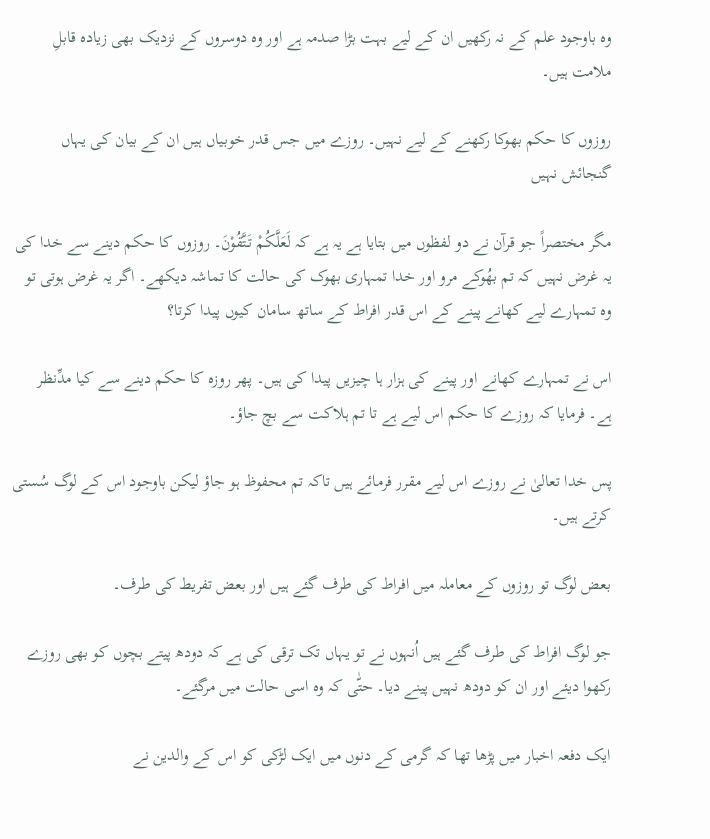وہ باوجود علم کے نہ رکھیں ان کے لیے بہت بڑا صدمہ ہے اور وہ دوسروں کے نزدیک بھی زیادہ قابلِ ملامت ہیں۔

روزوں کا حکم بھوکا رکھنے کے لیے نہیں۔ روزے میں جس قدر خوبیاں ہیں ان کے بیان کی یہاں گنجائش نہیں

مگر مختصراً جو قرآن نے دو لفظوں میں بتایا ہے یہ ہے کہ لَعَلَّكُمْ تَتَّقُوْنَ۔ روزوں کا حکم دینے سے خدا کی یہ غرض نہیں کہ تم بھُوکے مرو اور خدا تمہاری بھوک کی حالت کا تماشہ دیکھے۔ اگر یہ غرض ہوتی تو وہ تمہارے لیے کھانے پینے کے اس قدر افراط کے ساتھ سامان کیوں پیدا کرتا؟

اس نے تمہارے کھانے اور پینے کی ہزار ہا چیزیں پیدا کی ہیں۔ پھر روزہ کا حکم دینے سے کیا مدِّنظر ہے۔ فرمایا کہ روزے کا حکم اس لیے ہے تا تم ہلاکت سے بچ جاؤ۔

پس خدا تعالیٰ نے روزے اس لیے مقرر فرمائے ہیں تاکہ تم محفوظ ہو جاؤ لیکن باوجود اس کے لوگ سُستی کرتے ہیں۔

بعض لوگ تو روزوں کے معاملہ میں افراط کی طرف گئے ہیں اور بعض تفریط کی طرف۔

جو لوگ افراط کی طرف گئے ہیں اُنہوں نے تو یہاں تک ترقی کی ہے کہ دودھ پیتے بچوں کو بھی روزے رکھوا دیئے اور ان کو دودھ نہیں پینے دیا۔ حتّٰی کہ وہ اسی حالت میں مرگئے۔

ایک دفعہ اخبار میں پڑھا تھا کہ گرمی کے دنوں میں ایک لڑکی کو اس کے والدین نے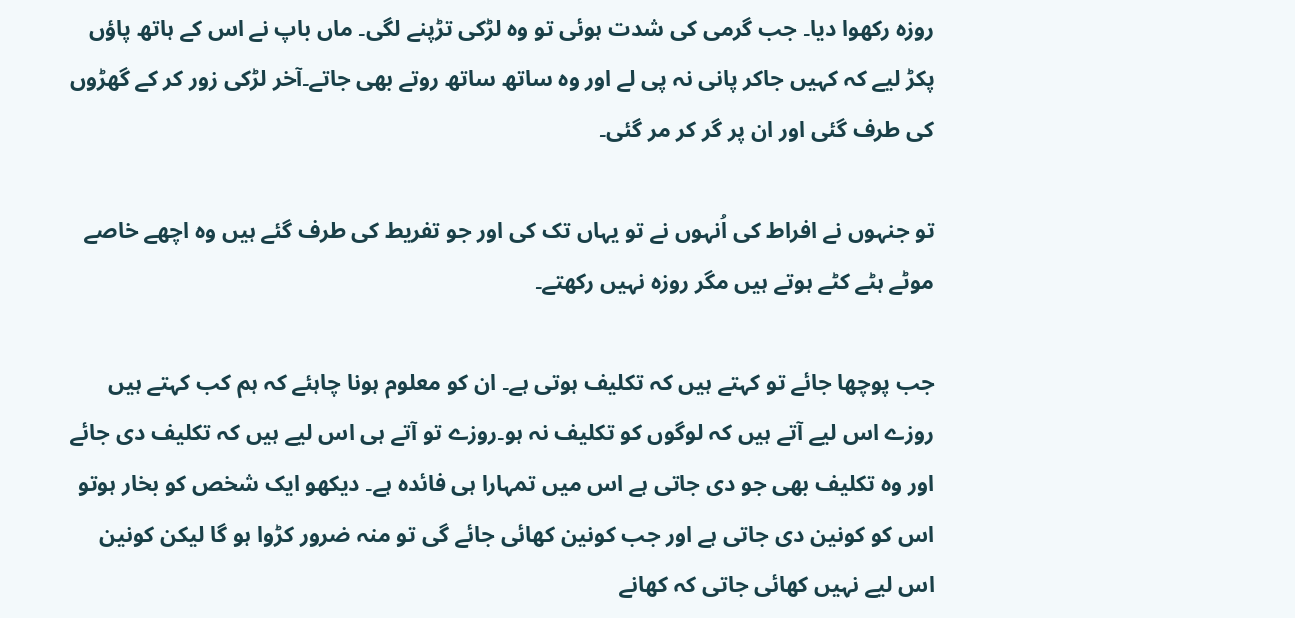روزہ رکھوا دیا۔ جب گرمی کی شدت ہوئی تو وہ لڑکی تڑپنے لگی۔ ماں باپ نے اس کے ہاتھ پاؤں پکڑ لیے کہ کہیں جاکر پانی نہ پی لے اور وہ ساتھ ساتھ روتے بھی جاتے۔آخر لڑکی زور کر کے گھڑوں کی طرف گئی اور ان پر گر کر مر گئی۔

تو جنہوں نے افراط کی اُنہوں نے تو یہاں تک کی اور جو تفریط کی طرف گئے ہیں وہ اچھے خاصے موٹے ہٹے کٹے ہوتے ہیں مگر روزہ نہیں رکھتے۔

جب پوچھا جائے تو کہتے ہیں کہ تکلیف ہوتی ہے۔ ان کو معلوم ہونا چاہئے کہ ہم کب کہتے ہیں روزے اس لیے آتے ہیں کہ لوگوں کو تکلیف نہ ہو۔روزے تو آتے ہی اس لیے ہیں کہ تکلیف دی جائے اور وہ تکلیف بھی جو دی جاتی ہے اس میں تمہارا ہی فائدہ ہے۔ دیکھو ایک شخص کو بخار ہوتو اس کو کونین دی جاتی ہے اور جب کونین کھائی جائے گی تو منہ ضرور کڑوا ہو گا لیکن کونین اس لیے نہیں کھائی جاتی کہ کھانے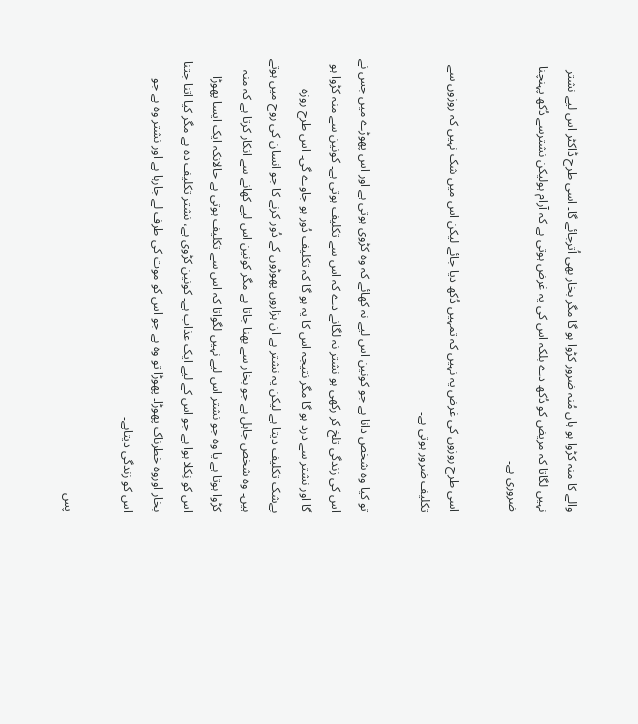والے کا منہ کڑوا ہو ہاں مُنہ ضرور کڑوا ہو گا مگر بخار بھی اُترجائے گا۔ اسی طرح ڈاکٹر اس لیے نشتر نہیں لگاتا کہ مریض کو دُکھ دے بلکہ اس کی یہ غرض ہوتی ہے کہ آرام ہولیکن نشترسے دُکھ پہنچنا ضروری ہے۔

اسی طرح روزوں کی غرض یہ نہیں کہ تمہیں دُکھ دیا جائے لیکن اس میں شک نہیں کہ روزوں سے تکلیف ضرور ہوتی ہے۔

تو کیا وہ شخص دانا ہے جو کونین اس لیے نہ کھائے کہ وہ کڑوی ہوتی ہے اور اس پھوڑے میں جس نے اس کی زندگی تلخ کر رکھی ہو نشتر نہ لگانے دے کہ اس سے تکلیف ہوتی ہے۔ کونین سے منہ کڑوا ہو گا اور نشتر سے درد ہو گا مگر نتیجہ اس کا یہ ہو گا کہ تکلیف دُور ہو جاوے گی۔ اس طرح روزہ بےشک تکلیف دیتا ہے لیکن یہ نشتر ہے ان ہزاروں پھوڑوں کے دُور کرنے کا جو انسان کی روح میں ہوتے ہیں۔ وہ شخص جاہل ہے جو بخار سے بھنا جاتا ہے مگر کونین اس لیے کھانے سے انکار کرتا ہے کہ منہ کڑوا ہوتا ہے یا وہ جو نشتر اس لیے نہیں لگواتا کہ اس سے تکلیف ہوتی ہے حالانکہ ایک ایسا پھوڑا اس کو نِکلا ہوا ہے جو اس کے لیے ایک عذاب ہے۔ کونین کڑوی ہے، نشتر تکلیف دہ ہے مگر کیا اتنا جتنا بخار اوروہ خطرناک پھوڑا۔ پھوڑا تو وہ ہے جو اس کو موت کی طرف لے جارہا ہے اور نشتر وہ ہے جو اس کو زندگی دیتاہے۔

پس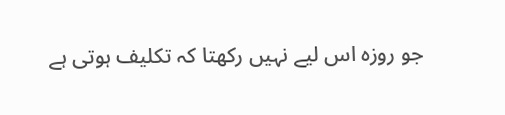جو روزہ اس لیے نہیں رکھتا کہ تکلیف ہوتی ہے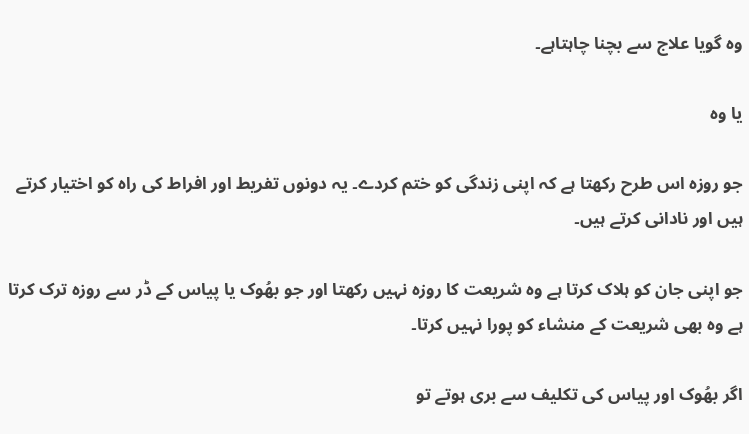وہ گویا علاج سے بچنا چاہتاہے۔

یا وہ

جو روزہ اس طرح رکھتا ہے کہ اپنی زندگی کو ختم کردے۔ یہ دونوں تفریط اور افراط کی راہ کو اختیار کرتے ہیں اور نادانی کرتے ہیں۔

جو اپنی جان کو ہلاک کرتا ہے وہ شریعت کا روزہ نہیں رکھتا اور جو بھُوک یا پیاس کے ڈر سے روزہ ترک کرتا ہے وہ بھی شریعت کے منشاء کو پورا نہیں کرتا۔

اگر بھُوک اور پیاس کی تکلیف سے بری ہوتے تو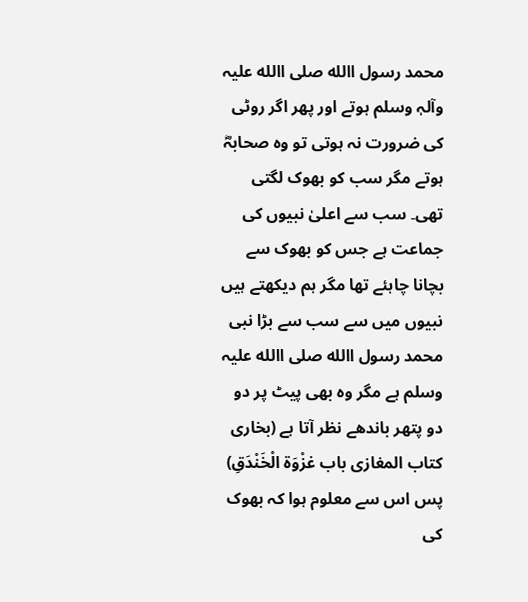محمد رسول االله صلی االله علیہ وآلہٖ وسلم ہوتے اور پھر اگر روٹی کی ضرورت نہ ہوتی تو وہ صحابہؓ ہوتے مگر سب کو بھوک لگتی تھی۔ سب سے اعلیٰ نبیوں کی جماعت ہے جس کو بھوک سے بچانا چاہئے تھا مگر ہم دیکھتے ہیں نبیوں میں سے سب سے بڑا نبی محمد رسول االله صلی االله علیہ وسلم ہے مگر وہ بھی پیٹ پر دو دو پتھر باندھے نظر آتا ہے (بخاری کتاب المغازی باب غزْوَۃ الْخَنْدَقِ) پس اس سے معلوم ہوا کہ بھوک کی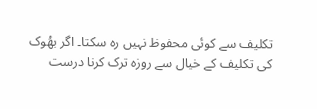تکلیف سے کوئی محفوظ نہیں رہ سکتا۔ اگر بھُوک کی تکلیف کے خیال سے روزہ ترک کرنا درست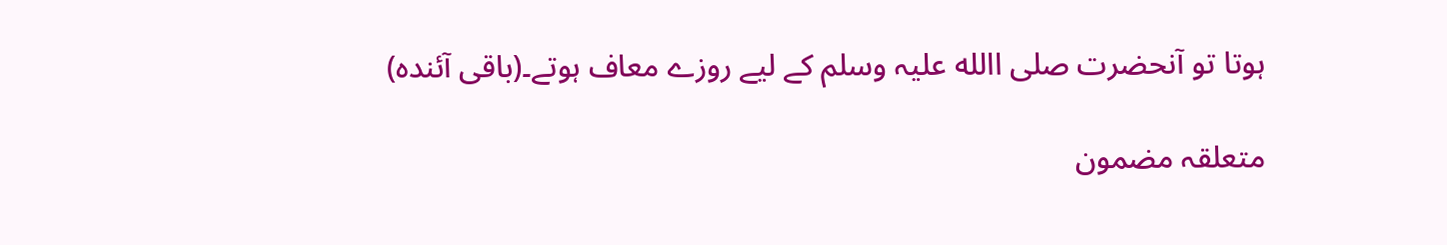ہوتا تو آنحضرت صلی االله علیہ وسلم کے لیے روزے معاف ہوتے۔(باقی آئندہ)

متعلقہ مضمون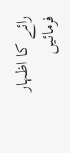رائے کا اظہار فرمائیں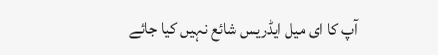آپ کا ای میل ایڈریس شائع نہیں کیا جائے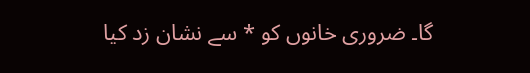گا۔ ضروری خانوں کو * سے نشان زد کیا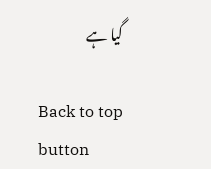گیا ہے

Back to top button